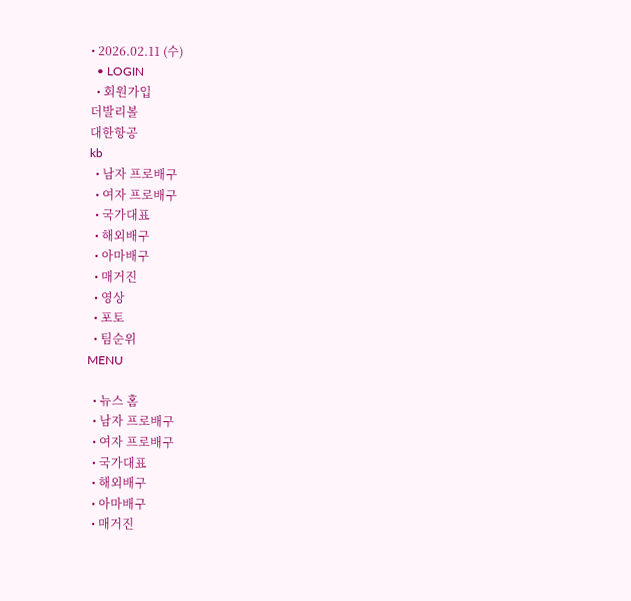• 2026.02.11 (수)
  • LOGIN
  • 회원가입
더발리볼
대한항공
kb
  • 남자 프로배구
  • 여자 프로배구
  • 국가대표
  • 해외배구
  • 아마배구
  • 매거진
  • 영상
  • 포토
  • 팀순위
MENU

  • 뉴스 홈
  • 남자 프로배구
  • 여자 프로배구
  • 국가대표
  • 해외배구
  • 아마배구
  • 매거진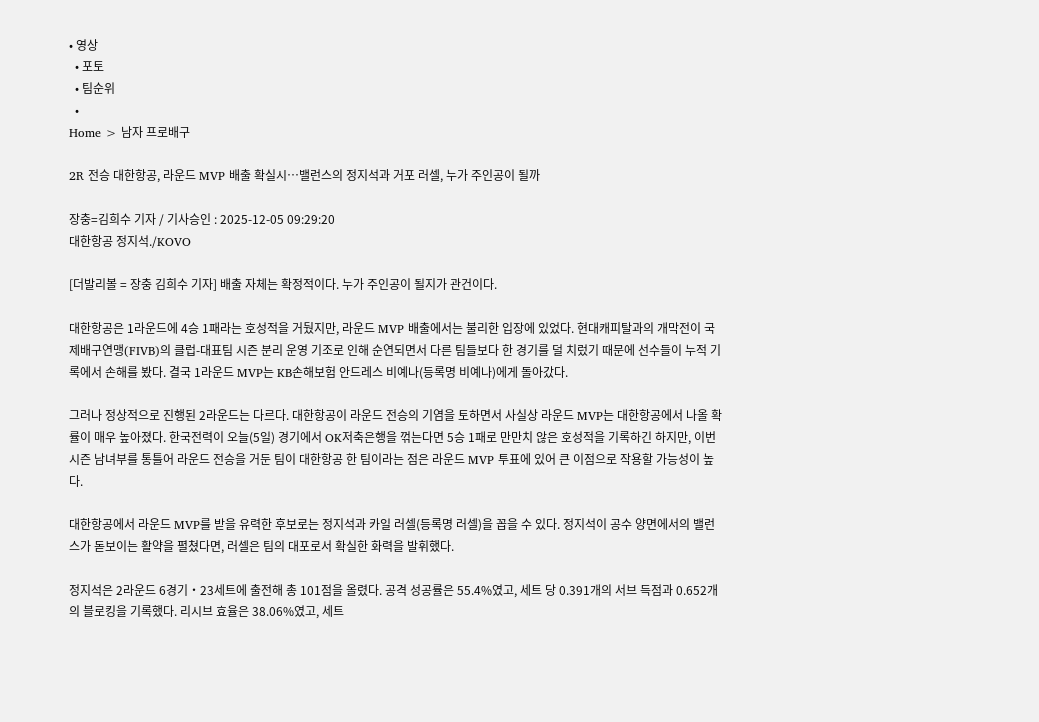• 영상
  • 포토
  • 팀순위
  •
Home > 남자 프로배구

2R 전승 대한항공, 라운드 MVP 배출 확실시…밸런스의 정지석과 거포 러셀, 누가 주인공이 될까

장충=김희수 기자 / 기사승인 : 2025-12-05 09:29:20
대한항공 정지석./KOVO

[더발리볼 = 장충 김희수 기자] 배출 자체는 확정적이다. 누가 주인공이 될지가 관건이다.

대한항공은 1라운드에 4승 1패라는 호성적을 거뒀지만, 라운드 MVP 배출에서는 불리한 입장에 있었다. 현대캐피탈과의 개막전이 국제배구연맹(FIVB)의 클럽-대표팀 시즌 분리 운영 기조로 인해 순연되면서 다른 팀들보다 한 경기를 덜 치렀기 때문에 선수들이 누적 기록에서 손해를 봤다. 결국 1라운드 MVP는 KB손해보험 안드레스 비예나(등록명 비예나)에게 돌아갔다.

그러나 정상적으로 진행된 2라운드는 다르다. 대한항공이 라운드 전승의 기염을 토하면서 사실상 라운드 MVP는 대한항공에서 나올 확률이 매우 높아졌다. 한국전력이 오늘(5일) 경기에서 OK저축은행을 꺾는다면 5승 1패로 만만치 않은 호성적을 기록하긴 하지만, 이번 시즌 남녀부를 통틀어 라운드 전승을 거둔 팀이 대한항공 한 팀이라는 점은 라운드 MVP 투표에 있어 큰 이점으로 작용할 가능성이 높다.

대한항공에서 라운드 MVP를 받을 유력한 후보로는 정지석과 카일 러셀(등록명 러셀)을 꼽을 수 있다. 정지석이 공수 양면에서의 밸런스가 돋보이는 활약을 펼쳤다면, 러셀은 팀의 대포로서 확실한 화력을 발휘했다.

정지석은 2라운드 6경기‧23세트에 출전해 총 101점을 올렸다. 공격 성공률은 55.4%였고, 세트 당 0.391개의 서브 득점과 0.652개의 블로킹을 기록했다. 리시브 효율은 38.06%였고, 세트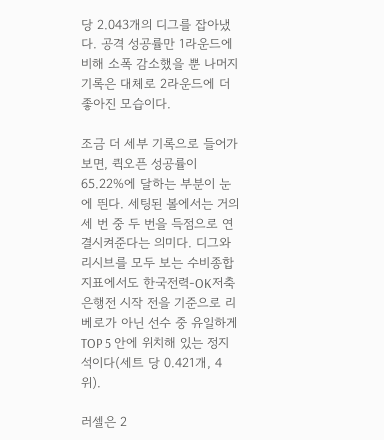당 2.043개의 디그를 잡아냈다. 공격 성공률만 1라운드에 비해 소폭 감소했을 뿐 나머지 기록은 대체로 2라운드에 더 좋아진 모습이다.

조금 더 세부 기록으로 들어가 보면, 퀵오픈 성공률이 65.22%에 달하는 부분이 눈에 띈다. 세팅된 볼에서는 거의 세 번 중 두 번을 득점으로 연결시켜준다는 의미다. 디그와 리시브를 모두 보는 수비종합 지표에서도 한국전력-OK저축은행전 시작 전을 기준으로 리베로가 아닌 선수 중 유일하게 TOP 5 안에 위치해 있는 정지석이다(세트 당 0.421개, 4위).

러셀은 2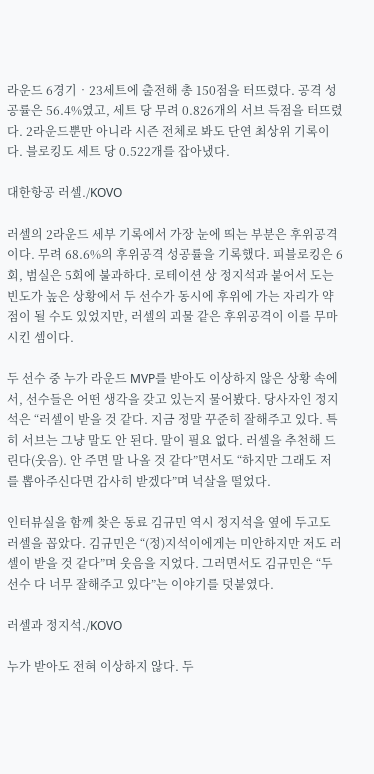라운드 6경기‧23세트에 출전해 총 150점을 터뜨렸다. 공격 성공률은 56.4%였고, 세트 당 무려 0.826개의 서브 득점을 터뜨렸다. 2라운드뿐만 아니라 시즌 전체로 봐도 단연 최상위 기록이다. 블로킹도 세트 당 0.522개를 잡아냈다.

대한항공 러셀./KOVO

러셀의 2라운드 세부 기록에서 가장 눈에 띄는 부분은 후위공격이다. 무려 68.6%의 후위공격 성공률을 기록했다. 피블로킹은 6회, 범실은 5회에 불과하다. 로테이션 상 정지석과 붙어서 도는 빈도가 높은 상황에서 두 선수가 동시에 후위에 가는 자리가 약점이 될 수도 있었지만, 러셀의 괴물 같은 후위공격이 이를 무마시킨 셈이다.

두 선수 중 누가 라운드 MVP를 받아도 이상하지 않은 상황 속에서, 선수들은 어떤 생각을 갖고 있는지 물어봤다. 당사자인 정지석은 “러셀이 받을 것 같다. 지금 정말 꾸준히 잘해주고 있다. 특히 서브는 그냥 말도 안 된다. 말이 필요 없다. 러셀을 추천해 드린다(웃음). 안 주면 말 나올 것 같다”면서도 “하지만 그래도 저를 뽑아주신다면 감사히 받겠다”며 넉살을 떨었다.

인터뷰실을 함께 찾은 동료 김규민 역시 정지석을 옆에 두고도 러셀을 꼽았다. 김규민은 “(정)지석이에게는 미안하지만 저도 러셀이 받을 것 같다”며 웃음을 지었다. 그러면서도 김규민은 “두 선수 다 너무 잘해주고 있다”는 이야기를 덧붙였다.

러셀과 정지석./KOVO

누가 받아도 전혀 이상하지 않다. 두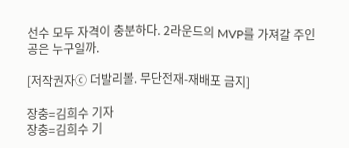선수 모두 자격이 충분하다. 2라운드의 MVP를 가져갈 주인공은 누구일까.

[저작권자ⓒ 더발리볼. 무단전재-재배포 금지]

장충=김희수 기자
장충=김희수 기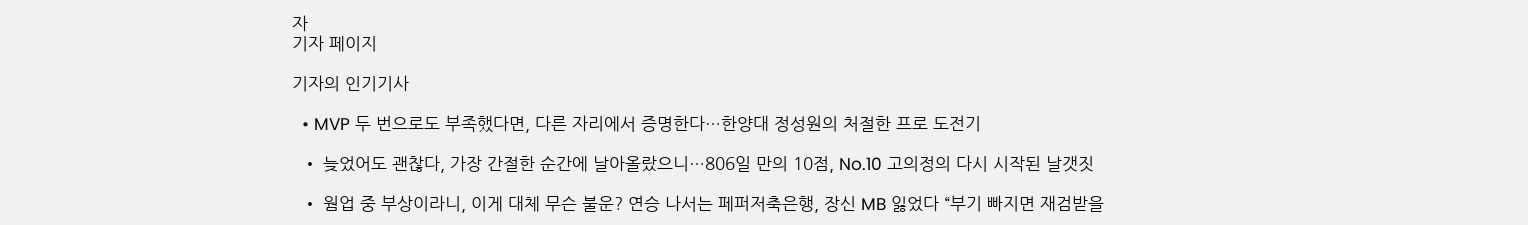자
기자 페이지

기자의 인기기사

  • MVP 두 번으로도 부족했다면, 다른 자리에서 증명한다…한양대 정성원의 처절한 프로 도전기

  • 늦었어도 괜찮다, 가장 간절한 순간에 날아올랐으니…806일 만의 10점, No.10 고의정의 다시 시작된 날갯짓

  • 웜업 중 부상이라니, 이게 대체 무슨 불운? 연승 나서는 페퍼저축은행, 장신 MB 잃었다 “부기 빠지면 재검받을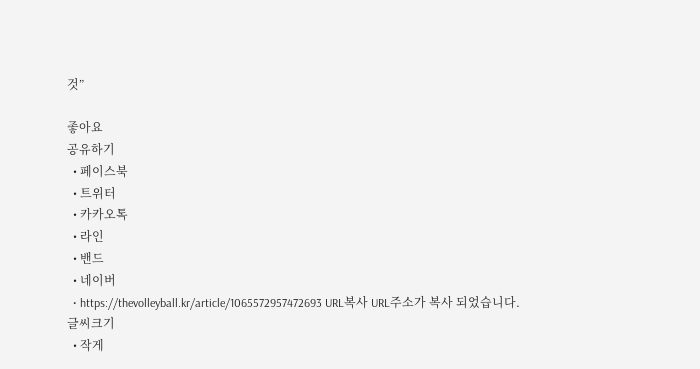것”

좋아요
공유하기
  • 페이스북
  • 트위터
  • 카카오톡
  • 라인
  • 밴드
  • 네이버
  • https://thevolleyball.kr/article/1065572957472693 URL복사 URL주소가 복사 되었습니다.
글씨크기
  • 작게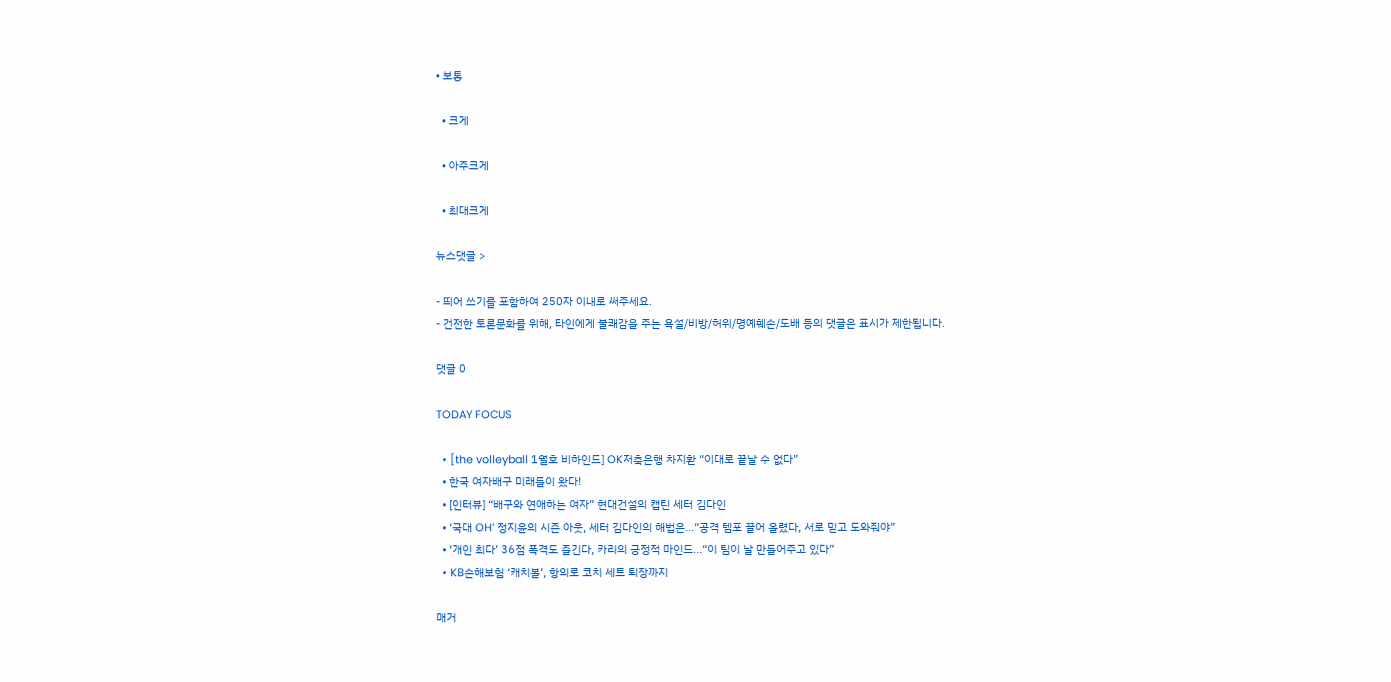• 보통

  • 크게

  • 아주크게

  • 최대크게

뉴스댓글 >

- 띄어 쓰기를 포함하여 250자 이내로 써주세요.
- 건전한 토론문화를 위해, 타인에게 불쾌감을 주는 욕설/비방/허위/명예훼손/도배 등의 댓글은 표시가 제한됩니다.

댓글 0

TODAY FOCUS

  • [the volleyball 1월호 비하인드] OK저축은행 차지환 “이대로 끝날 수 없다”
  • 한국 여자배구 미래들이 왔다!
  • [인터뷰] “배구와 연애하는 여자” 현대건설의 캡틴 세터 김다인
  • ‘국대 OH’ 정지윤의 시즌 아웃, 세터 김다인의 해법은...“공격 템포 끌어 올렸다, 서로 믿고 도와줘야”
  • ‘개인 최다’ 36점 폭격도 즐긴다, 카리의 긍정적 마인드...“이 팀이 날 만들어주고 있다”
  • KB손해보험 ‘캐치볼’, 항의로 코치 세트 퇴장까지

매거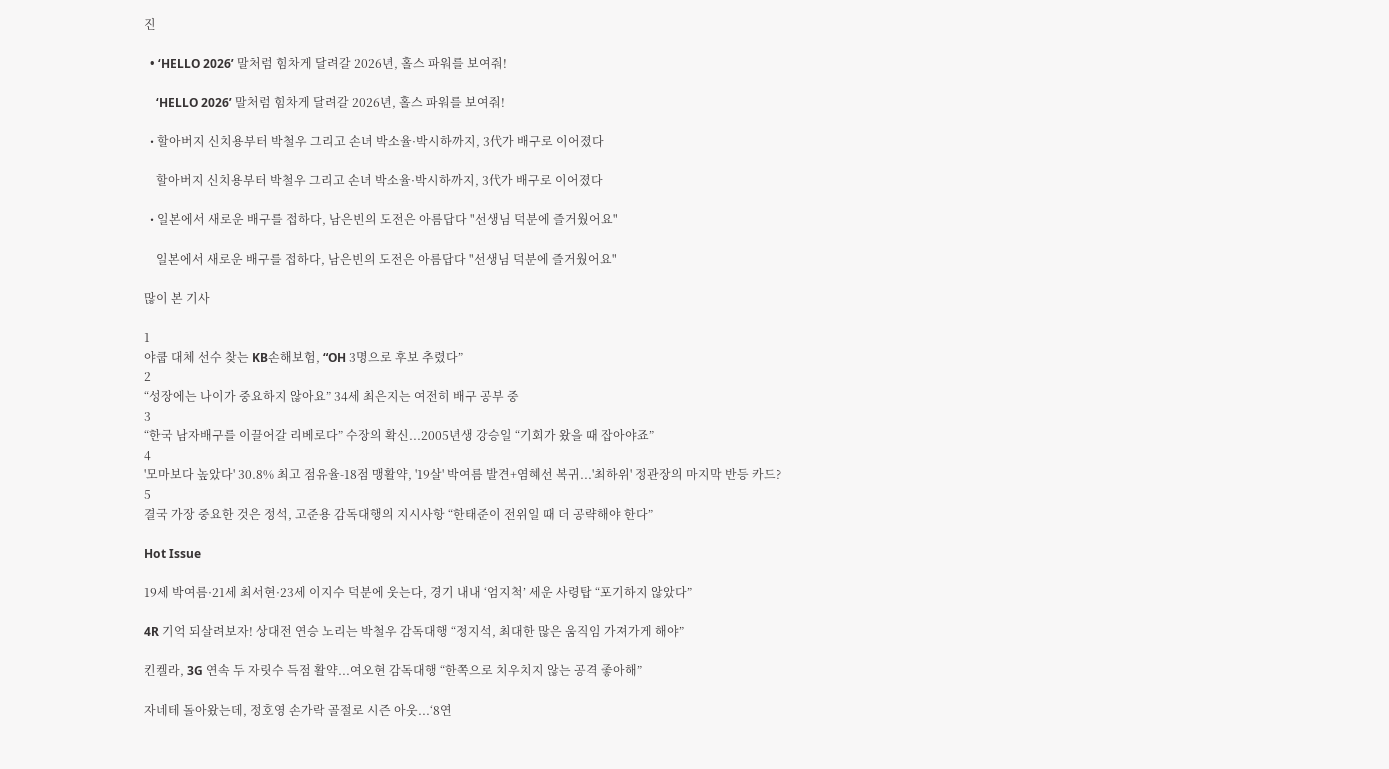진

  • ‘HELLO 2026’ 말처럼 힘차게 달려갈 2026년, 홀스 파워를 보여줘!

    ‘HELLO 2026’ 말처럼 힘차게 달려갈 2026년, 홀스 파워를 보여줘!

  • 할아버지 신치용부터 박철우 그리고 손녀 박소율·박시하까지, 3代가 배구로 이어졌다

    할아버지 신치용부터 박철우 그리고 손녀 박소율·박시하까지, 3代가 배구로 이어졌다

  • 일본에서 새로운 배구를 접하다, 남은빈의 도전은 아름답다 "선생님 덕분에 즐거웠어요"

    일본에서 새로운 배구를 접하다, 남은빈의 도전은 아름답다 "선생님 덕분에 즐거웠어요"

많이 본 기사

1
야쿱 대체 선수 찾는 KB손해보험, “OH 3명으로 후보 추렸다”
2
“성장에는 나이가 중요하지 않아요” 34세 최은지는 여전히 배구 공부 중
3
“한국 남자배구를 이끌어갈 리베로다” 수장의 확신...2005년생 강승일 “기회가 왔을 때 잡아야죠”
4
'모마보다 높았다' 30.8% 최고 점유율-18점 맹활약, '19살' 박여름 발견+염혜선 복귀...'최하위' 정관장의 마지막 반등 카드?
5
결국 가장 중요한 것은 정석, 고준용 감독대행의 지시사항 “한태준이 전위일 때 더 공략해야 한다”

Hot Issue

19세 박여름·21세 최서현·23세 이지수 덕분에 웃는다, 경기 내내 ‘엄지척’ 세운 사령탑 “포기하지 않았다”

4R 기억 되살려보자! 상대전 연승 노리는 박철우 감독대행 “정지석, 최대한 많은 움직임 가져가게 해야”

킨켈라, 3G 연속 두 자릿수 득점 활약...여오현 감독대행 “한쪽으로 치우치지 않는 공격 좋아해”

자네테 돌아왔는데, 정호영 손가락 골절로 시즌 아웃...‘8연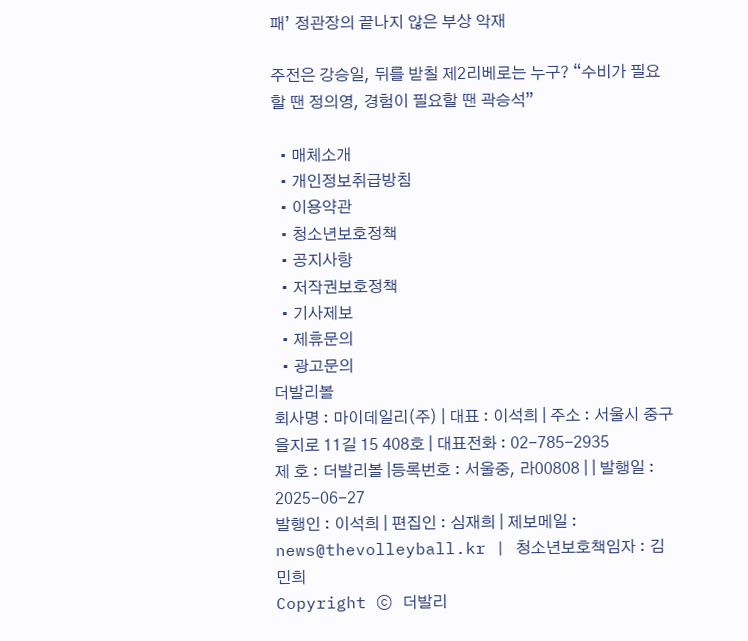패’ 정관장의 끝나지 않은 부상 악재

주전은 강승일, 뒤를 받칠 제2리베로는 누구? “수비가 필요할 땐 정의영, 경험이 필요할 땐 곽승석”

  • 매체소개
  • 개인정보취급방침
  • 이용약관
  • 청소년보호정책
  • 공지사항
  • 저작권보호정책
  • 기사제보
  • 제휴문의
  • 광고문의
더발리볼
회사명 : 마이데일리(주) | 대표 : 이석희 | 주소 : 서울시 중구 을지로 11길 15 408호 | 대표전화 : 02-785-2935
제 호 : 더발리볼 |등록번호 : 서울중, 라00808 | | 발행일 : 2025-06-27
발행인 : 이석희 | 편집인 : 심재희 | 제보메일 : news@thevolleyball.kr | 청소년보호책임자 : 김민희
Copyright ⓒ 더발리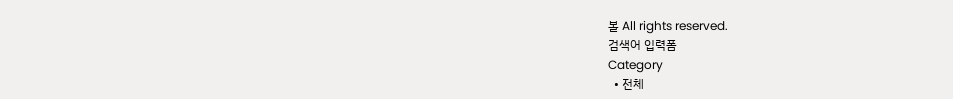볼 All rights reserved.
검색어 입력폼
Category
  • 전체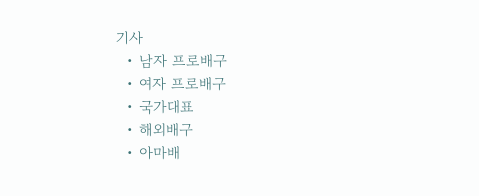기사
  • 남자 프로배구
  • 여자 프로배구
  • 국가대표
  • 해외배구
  • 아마배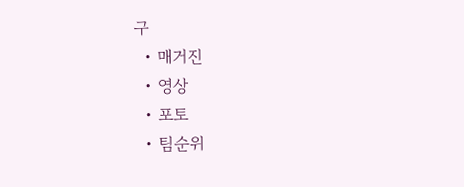구
  • 매거진
  • 영상
  • 포토
  • 팀순위